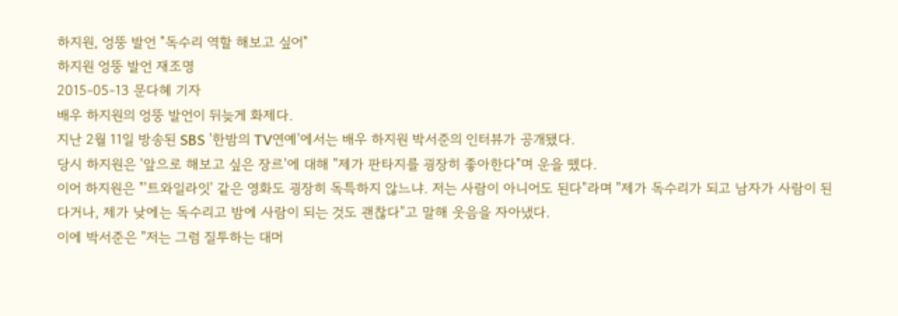하지원, 엉뚱 발언 "독수리 역할 해보고 싶어"
하지원 엉뚱 발언 재조명
2015-05-13 문다혜 기자
배우 하지원의 엉뚱 발언이 뒤늦게 화제다.
지난 2월 11일 방송된 SBS '한밤의 TV연예'에서는 배우 하지원 박서준의 인터뷰가 공개됐다.
당시 하지원은 '앞으로 해보고 싶은 장르'에 대해 "제가 판타지를 굉장히 좋아한다"며 운을 뗐다.
이어 하지원은 "'트와일라잇' 같은 영화도 굉장히 독특하지 않느냐. 저는 사람이 아니어도 된다"라며 "제가 독수리가 되고 남자가 사람이 된다거나, 제가 낮에는 독수리고 밤에 사람이 되는 것도 괜찮다"고 말해 웃음을 자아냈다.
이에 박서준은 "저는 그럼 질투하는 대머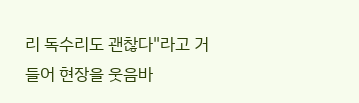리 독수리도 괜찮다"라고 거들어 현장을 웃음바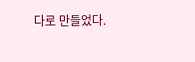다로 만들었다.